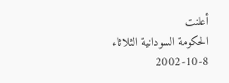أعلنت
الحكومة السودانية الثلاثاء 8-10-2002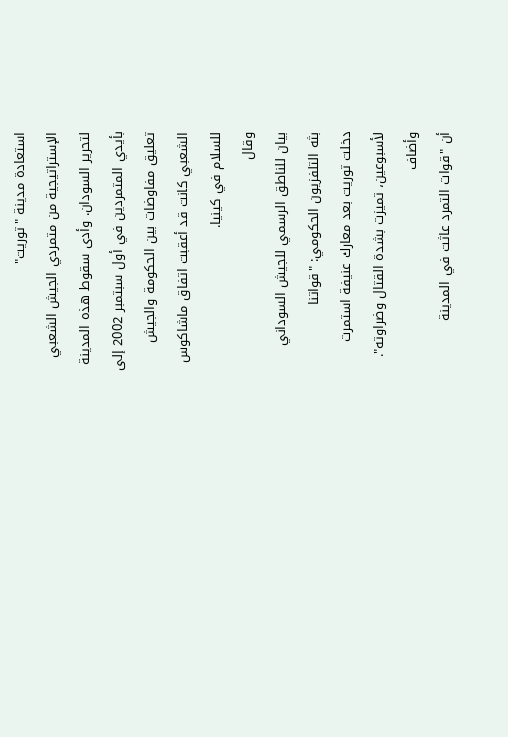استعادة مدينة "توريت"
الإستراتيجية من متمردي الجيش الشعبي
لتحرير السودان. وأدى سقوط هذه المدينة
بأيدي المتمردين في أول سبتمبر 2002 إلى
تعليق مفاوضات بين الحكومة والجيش
الشعبي كانت قد أعقبت اتفاق ماشاكوس
للسلام في كينيا.
وقال
بيان للناطق الرسمي للجيش السوداني
بثه التلفزيون الحكومي: "قواتنا
دخلت توريت بعد معارك عنيفة استمرت
لأسبوعين، تميزت بشدة القتال وضراوته".
وأضاف
أن "قوات التمرد عاثت في المدينة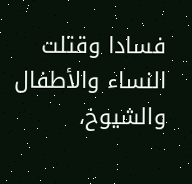فسادا وقتلت النساء والأطفال والشيوخ،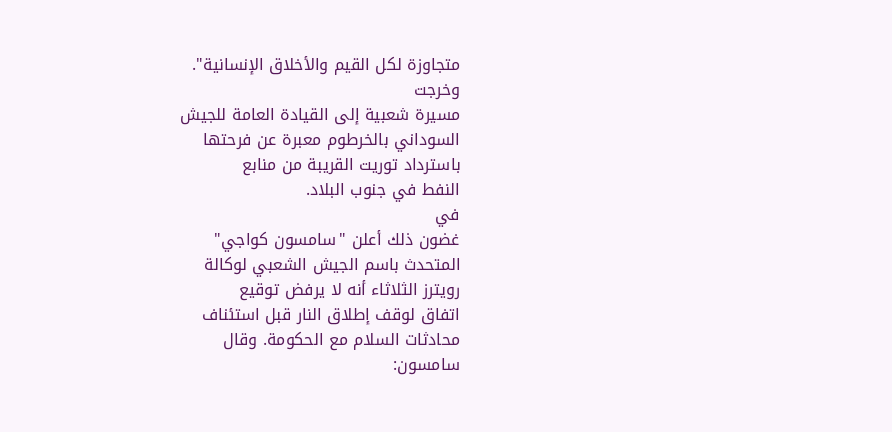متجاوزة لكل القيم والأخلاق الإنسانية".
وخرجت
مسيرة شعبية إلى القيادة العامة للجيش
السوداني بالخرطوم معبرة عن فرحتها
باسترداد توريت القريبة من منابع
النفط في جنوب البلاد.
في
غضون ذلك أعلن "سامسون كواجي"
المتحدث باسم الجيش الشعبي لوكالة
رويترز الثلاثاء أنه لا يرفض توقيع
اتفاق لوقف إطلاق النار قبل استئناف
محادثات السلام مع الحكومة. وقال
سامسون: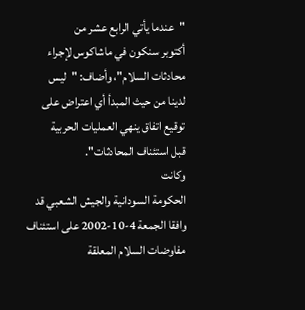"عندما يأتي الرابع عشر من
أكتوبر سنكون في ماشاكوس لإجراء
محادثات السلام"، وأضاف: "ليس
لدينا من حيث المبدأ أي اعتراض على
توقيع اتفاق ينهي العمليات الحربية
قبل استئناف المحادثات".
وكانت
الحكومة السودانية والجيش الشعبي قد
وافقا الجمعة 4-10-2002 على استئناف
مفاوضات السلام المعلقة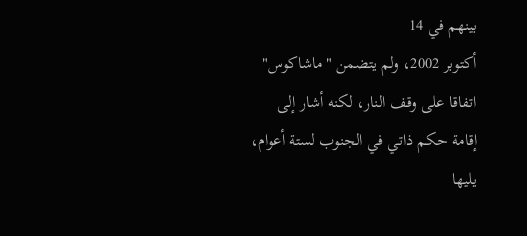بينهم في 14
أكتوبر 2002، ولم يتضمن "ماشاكوس"
اتفاقا على وقف النار، لكنه أشار إلى
إقامة حكم ذاتي في الجنوب لستة أعوام،
يليها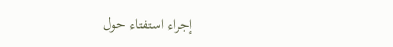إجراء استفتاء حول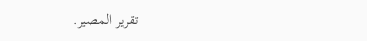تقرير المصير.